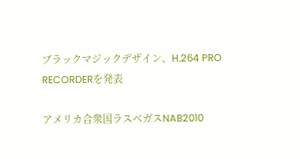ブラックマジックデザイン、H.264 PRO RECORDERを発表

アメリカ合衆国ラスベガスNAB2010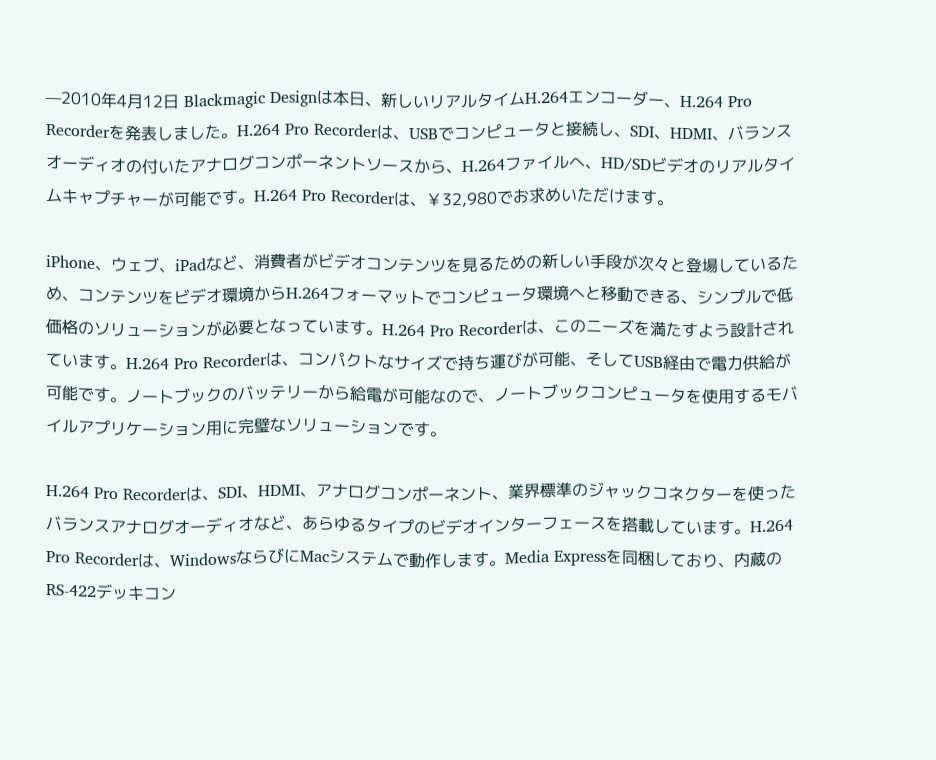—2010年4月12日 Blackmagic Designは本日、新しいリアルタイムH.264エンコーダー、H.264 Pro Recorderを発表しました。H.264 Pro Recorderは、USBでコンピュータと接続し、SDI、HDMI、バランスオーディオの付いたアナログコンポーネントソースから、H.264ファイルへ、HD/SDビデオのリアルタイムキャプチャーが可能です。H.264 Pro Recorderは、￥32,980でお求めいただけます。

iPhone、ウェブ、iPadなど、消費者がビデオコンテンツを見るための新しい手段が次々と登場しているため、コンテンツをビデオ環境からH.264フォーマットでコンピュータ環境へと移動できる、シンプルで低価格のソリューションが必要となっています。H.264 Pro Recorderは、このニーズを満たすよう設計されています。H.264 Pro Recorderは、コンパクトなサイズで持ち運びが可能、そしてUSB経由で電力供給が可能です。ノートブックのバッテリーから給電が可能なので、ノートブックコンピュータを使用するモバイルアプリケーション用に完璧なソリューションです。

H.264 Pro Recorderは、SDI、HDMI、アナログコンポーネント、業界標準のジャックコネクターを使ったバランスアナログオーディオなど、あらゆるタイプのビデオインターフェースを搭載しています。H.264 Pro Recorderは、WindowsならびにMacシステムで動作します。Media Expressを同梱しており、内蔵のRS-422デッキコン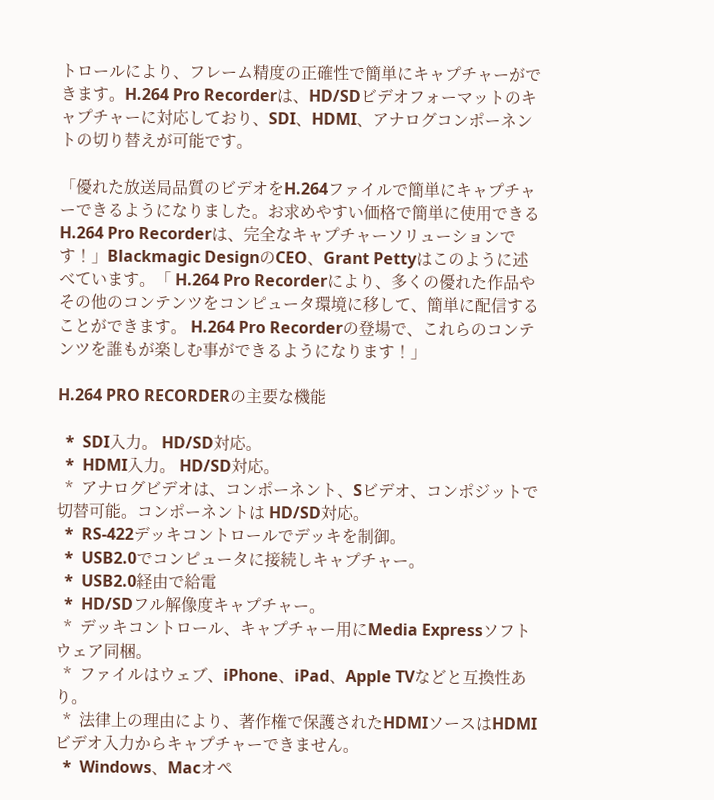トロールにより、フレーム精度の正確性で簡単にキャプチャーができます。H.264 Pro Recorderは、HD/SDビデオフォーマットのキャプチャーに対応しており、SDI、HDMI、アナログコンポーネントの切り替えが可能です。

「優れた放送局品質のビデオをH.264ファイルで簡単にキャプチャーできるようになりました。お求めやすい価格で簡単に使用できるH.264 Pro Recorderは、完全なキャプチャーソリューションです！」Blackmagic DesignのCEO、Grant Pettyはこのように述べています。「 H.264 Pro Recorderにより、多くの優れた作品やその他のコンテンツをコンピュータ環境に移して、簡単に配信することができます。 H.264 Pro Recorderの登場で、これらのコンテンツを誰もが楽しむ事ができるようになります！」

H.264 PRO RECORDERの主要な機能

  *  SDI入力。 HD/SD対応。
  *  HDMI入力。 HD/SD対応。
  *  アナログビデオは、コンポーネント、Sビデオ、コンポジットで切替可能。コンポーネントは HD/SD対応。
  *  RS-422デッキコントロールでデッキを制御。
  *  USB2.0でコンピュータに接続しキャプチャー。
  *  USB2.0経由で給電
  *  HD/SDフル解像度キャプチャー。
  *  デッキコントロール、キャプチャー用にMedia Expressソフトウェア同梱。
  *  ファイルはウェブ、iPhone、iPad、Apple TVなどと互換性あり。
  *  法律上の理由により、著作権で保護されたHDMIソースはHDMIビデオ入力からキャプチャーできません。
  *  Windows、Macオペ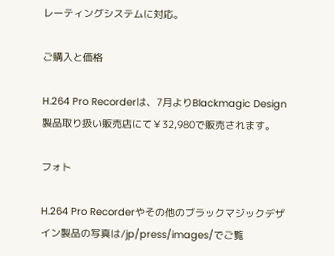レーティングシステムに対応。

ご購入と価格

H.264 Pro Recorderは、7月よりBlackmagic Design製品取り扱い販売店にて￥32,980で販売されます。

フォト

H.264 Pro Recorderやその他のブラックマジックデザイン製品の写真は/jp/press/images/でご覧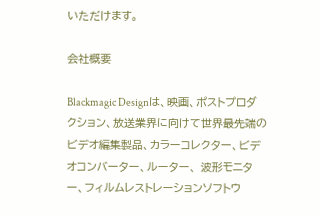いただけます。

会社概要

Blackmagic Designは、映画、ポストプロダクション、放送業界に向けて世界最先端のビデオ編集製品、カラーコレクター、ビデオコンバーター、ルーター、 波形モニター、フィルムレストレーションソフトウ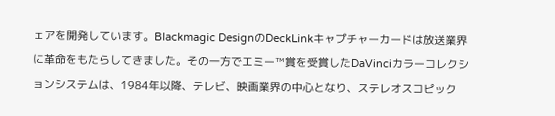ェアを開発しています。Blackmagic DesignのDeckLinkキャプチャーカードは放送業界に革命をもたらしてきました。その一方でエミー™賞を受賞したDaVinciカラーコレクションシステムは、1984年以降、テレビ、映画業界の中心となり、ステレオスコピック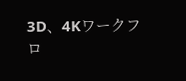3D、4Kワークフロ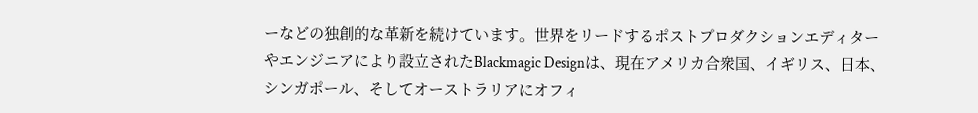ーなどの独創的な革新を続けています。世界をリードするポストプロダクションエディターやエンジニアにより設立されたBlackmagic Designは、現在アメリカ合衆国、イギリス、日本、シンガポール、そしてオーストラリアにオフィ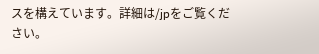スを構えています。詳細は/jpをご覧ください。